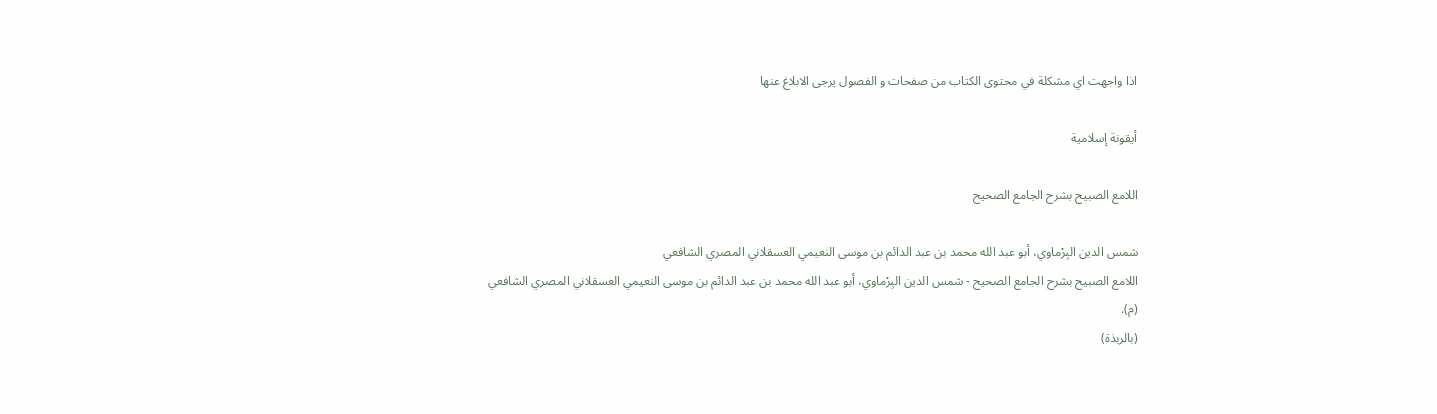اذا واجهت اي مشكلة في محتوى الكتاب من صفحات و الفصول يرجى الابلاغ عنها

أيقونة إسلامية

اللامع الصبيح بشرح الجامع الصحيح

شمس الدين البِرْماوي، أبو عبد الله محمد بن عبد الدائم بن موسى النعيمي العسقلاني المصري الشافعي
اللامع الصبيح بشرح الجامع الصحيح - شمس الدين البِرْماوي، أبو عبد الله محمد بن عبد الدائم بن موسى النعيمي العسقلاني المصري الشافعي
(م).
(بالربذة)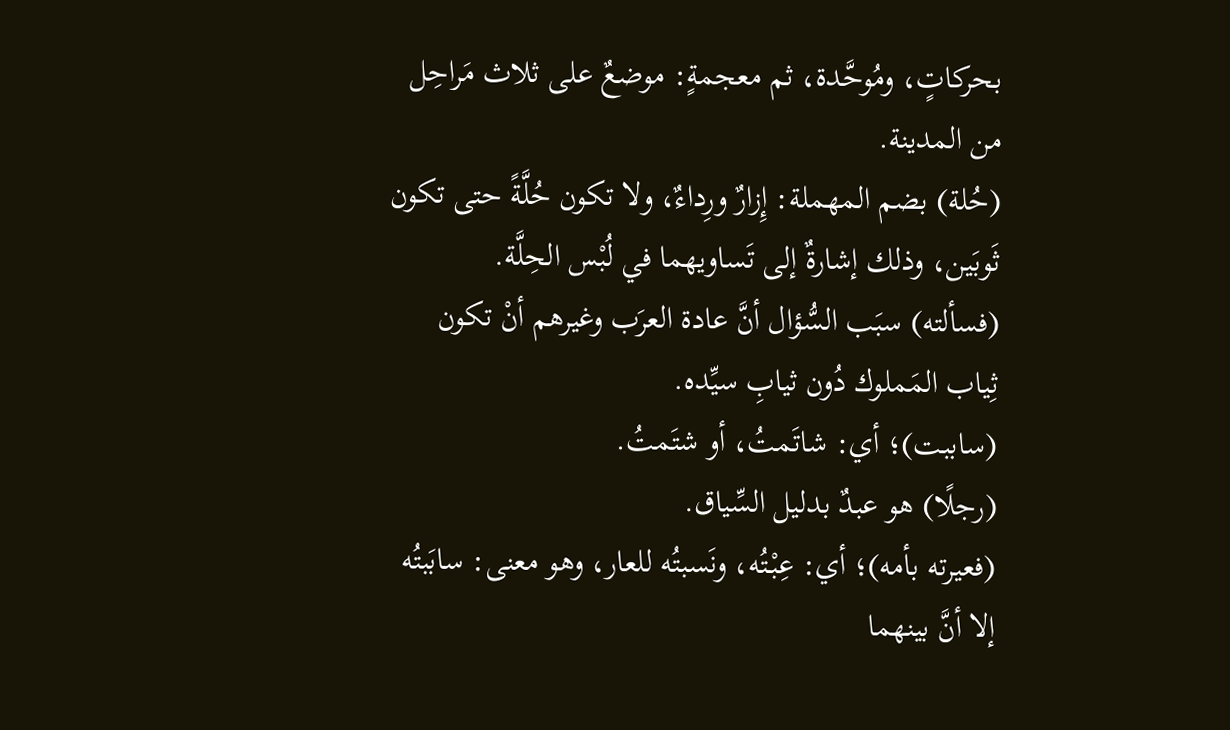بحركاتٍ، ومُوحَّدة، ثم معجمةٍ: موضعٌ على ثلاث مَراحِل من المدينة.
(حُلة) بضم المهملة: إِزارٌ ورِداءٌ، ولا تكون حُلَّةً حتى تكون ثَوبَين، وذلك إشارةٌ إلى تَساويهما في لُبْس الحِلَّة.
(فسألته) سبَب السُّؤال أنَّ عادة العرَب وغيرهم أنْ تكون ثِياب المَملوك دُون ثيابِ سيِّده.
(ساببت)؛ أي: شاتَمتُ، أو شتَمتُ.
(رجلًا) هو عبدٌ بدليل السِّياق.
(فعيرته بأمه)؛ أي: عِبْتُه، ونَسبتُه للعار، وهو معنى: سابَبتُه إلا أنَّ بينهما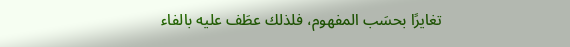تغايرًا بحسَب المفهوم، فلذلك عطَف عليه بالفاء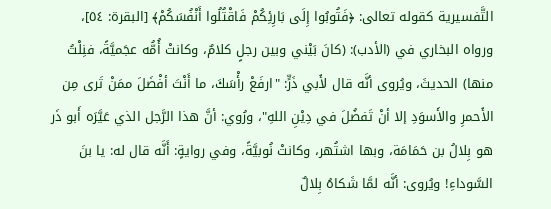التَّفسيرية كقوله تعالى: ﴿فَتُوبُوا إِلَى بَارِئِكُمْ فَاقْتُلُوا أَنْفُسَكُمْ﴾ [البقرة: ٥٤]، ورواه البخاري في (الأدب): (كانَ بَيْني وبين رجلٍ كلامٌ، وكانتْ أُمُّه عجَميَّةً، فنِلْتُ منها) الحديثَ، ويُروى أنَّه قال لأَبي ذَرٍّ: "ارفَعْ رأْسَكَ، ما أَنْتَ أفْضَلَ ممَنْ تَرى مِن الأَحمرِ والأَسوَدِ إلا أنْ تَفضُلَ في دِيْنِ اللهِ"، ورُوي: أنَّ هذا الرَّجل الذي عَيَّرَه أَبو ذَر هو بِلالُ بن حَمَامَة، وبها اشتُهر، وكانتْ نُوبيَّةً، وفي روايةٍ: أَنَّه قال له: يا بنَ السَّوداءِ! ويُروى: أنَّه لمَّا شَكاهُ بِلالٌ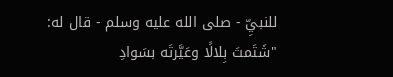للنبيِّ - صلى الله عليه وسلم - قال له: "شَتَمتَ بِلالًا وعَيَّرتَه بسَوادِ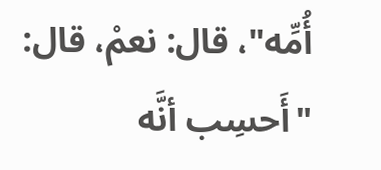أُمِّه"، قال: نعمْ، قال: "أَحسِب أنَّه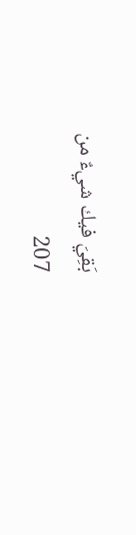بَقِيَ فيك شيءٌ من
207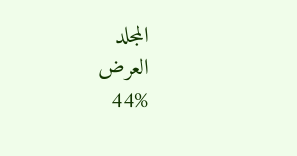المجلد
العرض
44%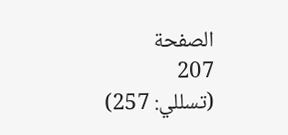الصفحة
207
(تسللي: 257)